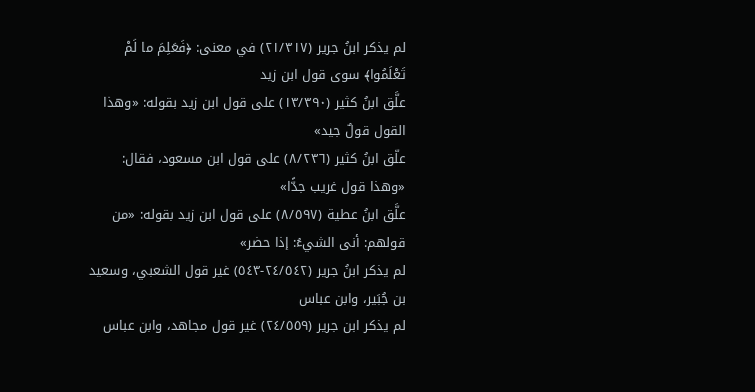لم يذكر ابنُ جرير (٢١/٣١٧) في معنى: ﴿فَعَلِمَ ما لَمْ تَعْلَمُوا﴾ سوى قول ابن زيد
علَّق ابنُ كثير (١٣/٣٩٠) على قول ابن زيد بقوله: «وهذا القول قولٌ جيد»
علّق ابنُ كثير (٨/٢٣٦) على قول ابن مسعود، فقال: «وهذا قول غريب جدًّا»
علَّق ابنُ عطية (٨/٥٩٧) على قول ابن زيد بقوله: «من قولهم: أنى الشيءُ: إذا حضر»
لم يذكر ابنُ جرير (٢٤/٥٤٢-٥٤٣) غير قول الشعبي، وسعيد بن جُبَير، وابن عباس
لم يذكر ابن جرير (٢٤/٥٥٩) غير قول مجاهد، وابن عباس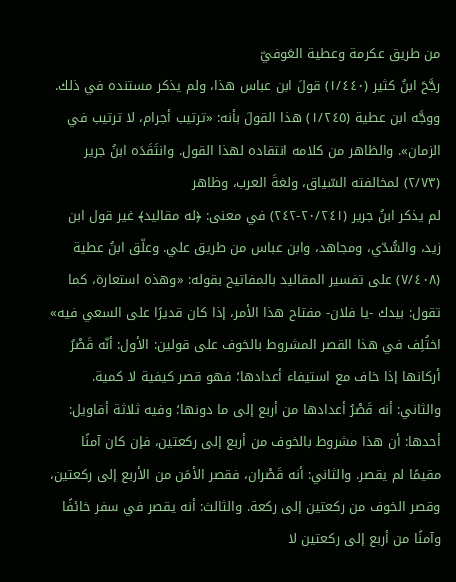من طريق عكرمة وعطية العَوفيّ
رجَّحَ ابنُ كثير (١/٤٤٠) قولَ ابن عباس هذا، ولم يذكر مستنده في ذلك. ووجَّه ابن عطية (١/٢٤٥) هذا القولَ بأنه: «ترتيب أجرام، لا ترتيب في الزمان». والظاهر من كلامه انتقاده لهذا القول. وانتَقَدَه ابنُ جرير (٢/٧٣) لمخالفته السّياق، ولغةَ العرب، وظاهر
لم يذكر ابنُ جرير (٢٠/٢٤١-٢٤٢) في معنى: ﴿له مقاليد﴾ غير قول ابن زيد، والسُّدّي، ومجاهد، وابن عباس من طريق علي. وعلّق ابنُ عطية (٧/٤٠٨) على تفسير المقاليد بالمفاتيح بقوله: «وهذه استعارة، كما تقول: بيدك -يا فلان- مفتاح هذا الأمر، إذا كان قديرًا على السعي فيه»
اختُلِف في هذا القصر المشروط بالخوف على قولين: الأول: أنّه قَصْرُ أركانها إذا خاف مع استيفاء أعدادها؛ فهو قصر كيفية لا كمية. والثاني: أنه قَصْرُ أعدادها من أربع إلى ما دونها؛ وفيه ثلاثة أقاويل: أحدها: أن هذا مشروط بالخوف من أربع إلى ركعتين، فإن كان آمنًا مقيمًا لم يقصر. والثاني: أنه قَصْران، فقصر الأمَن من الأربع إلى ركعتين، وقصر الخوف من ركعتين إلى ركعة. والثالث: أنه يقصر في سفر خائفًا وآمنًا من أربع إلى ركعتين لا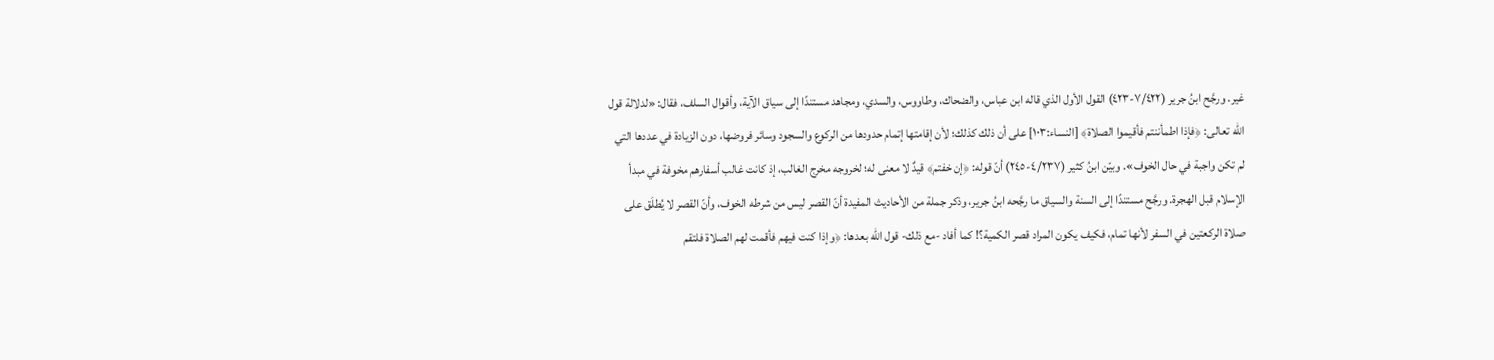غير. ورجَّح ابنُ جرير (٧/٤٢٢-٤٢٣) القول الأول الذي قاله ابن عباس، والضحاك، وطاووس، والسدي، ومجاهد مستندًا إلى سياق الآية، وأقوال السلف، فقال: «لدلالة قول الله تعالى: ﴿فإذا اطمأننتم فأقيموا الصلاة﴾ [النساء:١٠٣] على أن ذلك كذلك؛ لأن إقامتها إتمام حدودها من الركوع والسجود وسائر فروضها، دون الزيادة في عددها التي لم تكن واجبة في حال الخوف». وبيّن ابنُ كثير (٤/٢٣٧-٢٤٥) أنّ قوله: ﴿إن خفتم﴾ قيدٌ لا معنى له؛ لخروجه مخرج الغالب، إذ كانت غالب أسفارهم مخوفة في مبدأ الإسلام قبل الهجرة. ورجَّح مستندًا إلى السنة والسياق ما رجَّحه ابنُ جرير، وذكر جملة من الأحاديث المفيدة أنّ القصر ليس من شرطه الخوف، وأنّ القصر لا يُطلَق على صلاة الركعتين في السفر لأنها تمام، فكيف يكون المراد قصر الكمية؟! كما أفاد -مع ذلك- قول الله بعدها: ﴿وإذا كنت فيهم فأقمت لهم الصلاة فلتقم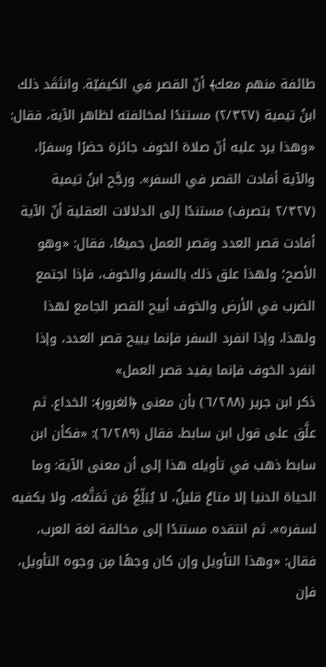طائفة منهم معك﴾ أنّ القصر في الكيفيّة. وانتَقَد ذلك ابنُ تيمية (٢/٣٢٧) مستندًا لمخالفته لظاهر الآية، فقال: «وهذا يرد عليه أنّ صلاة الخوف جائزة حضرًا وسفرًا، والآية أفادت القصر في السفر». ورجَّح ابنُ تيمية (٢/٣٢٧ بتصرف) مستندًا إلى الدلالات العقلية أنّ الآية أفادت قصر العدد وقصر العمل جميعًا، فقال: «وهو الأصح؛ ولهذا علق ذلك بالسفر والخوف، فإذا اجتمع الضرب في الأرض والخوف أبيح القصر الجامع لهذا ولهذا، وإذا انفرد السفر فإنما يبيح قصر العدد، وإذا انفرد الخوف فإنما يفيد قصر العمل»
ذكر ابن جرير (٦/٢٨٨) بأن معنى ﴿الغرور﴾: الخداع. ثم علَّق على قول ابن سابط، فقال (٦/٢٨٩): «فكأن ابن سابط ذهب في تأويله هذا إلى أن معنى الآية: وما الحياة الدنيا إلا متاعٌ قليلٌ، لا يُبَلِّغُ مَن تَمَتَّعَه، ولا يكفيه لسفره». ثم انتقده مستندًا إلى مخالفة لغة العرب، فقال: «وهذا التأويل وإن كان وجهًا مِن وجوه التأويل، فإن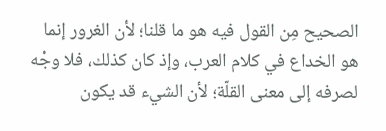الصحيح مِن القول فيه هو ما قلنا؛ لأن الغرور إنما هو الخداع في كلام العرب، وإذ كان كذلك، فلا وجْه لصرفه إلى معنى القلّة؛ لأن الشيء قد يكون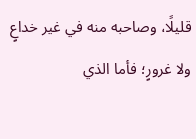قليلًا، وصاحبه منه في غير خداعٍ ولا غرورٍ؛ فأما الذي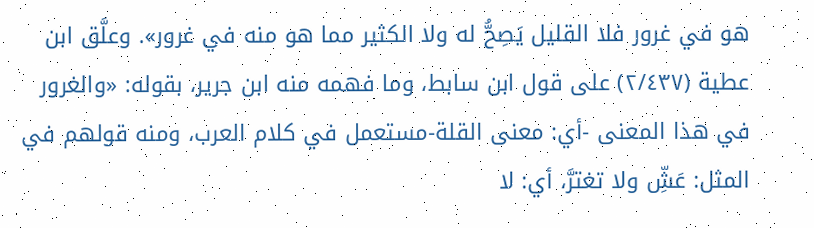هو في غرور فلا القليل يَصِحُّ له ولا الكثير مما هو منه في غرور». وعلَّق ابن عطية (٢/٤٣٧) على قول ابن سابط، وما فهمه منه ابن جرير، بقوله: «والغرور في هذا المعنى -أي: معنى القلة-مستعمل في كلام العرب، ومنه قولهم في المثل: عَشِّ ولا تغترَّ، أي: لا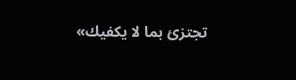تجتزئ بما لا يكفيك»